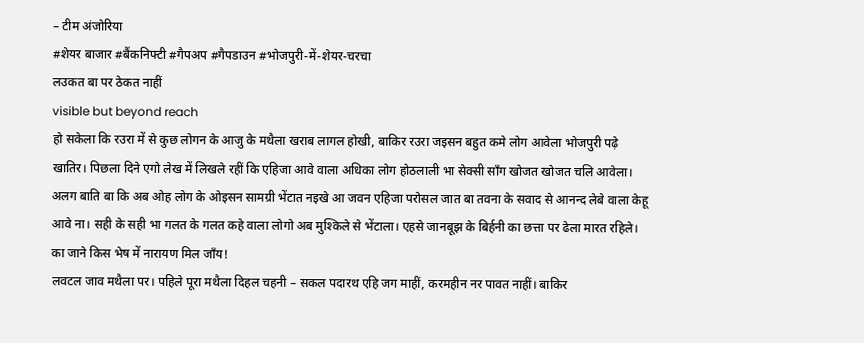– टीम अंजोरिया
#शेयर बाजार #बैंकनिफ्टी #गैपअप #गैपडाउन #भोजपुरी-में-शेयर-चरचा
लउकत बा पर ठेकत नाहीं
visible but beyond reach
हो सकेला कि रउरा में से कुछ लोगन के आजु के मथैला खराब लागल होखी, बाकिर रउरा जइसन बहुत कमे लोग आवेला भोजपुरी पढ़े खातिर। पिछला दिने एगो लेख में लिखले रहीं कि एहिजा आवे वाला अधिका लोग होठलाली भा सेक्सी साँग खोजत खोजत चलि आवेला। अलग बाति बा कि अब ओह लोग के ओइसन सामग्री भेंटात नइखे आ जवन एहिजा परोसल जात बा तवना के सवाद से आनन्द लेबे वाला केहू आवे ना। सही के सही भा गलत के गलत कहे वाला लोगो अब मुश्किले से भेंटाला। एहसे जानबूझ के बिर्हनी का छत्ता पर ढेला मारत रहिले। का जाने किस भेष में नारायण मिल जाँय!
लवटल जाव मथैला पर। पहिले पूरा मथैला दिहल चहनी – सकल पदारथ एहि जग माहीं, करमहीन नर पावत नाहीं। बाकिर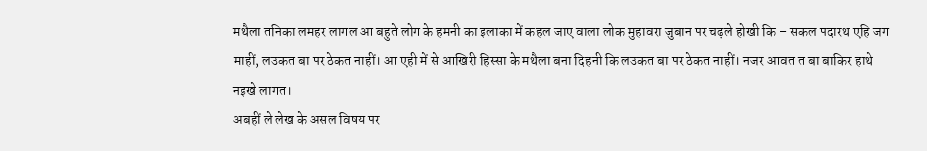मथैला तनिका लमहर लागल आ बहुते लोग के हमनी का इलाका में कहल जाए वाला लोक मुहावरा जुबान पर चढ़ले होखी कि – सकल पदारथ एहि जग माहीं, लउकत बा पर ठेकत नाहीं। आ एही में से आखिरी हिस्सा के मथैला बना दिहनी कि लउकत बा पर ठेकत नाहीं। नजर आवत त बा बाकिर हाथे नइखे लागत।
अबहीं ले लेख के असल विषय पर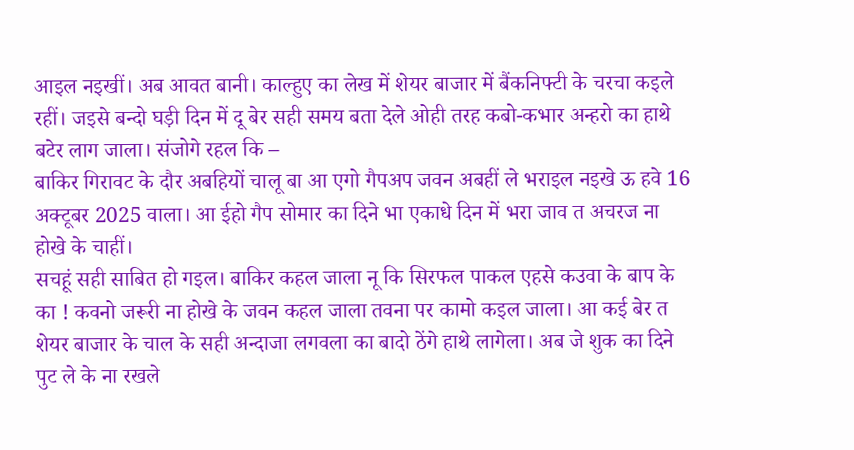आइल नइखीं। अब आवत बानी। काल्हुए का लेख में शेयर बाजार में बैंकनिफ्टी के चरचा कइले रहीं। जइसे बन्दो घड़ी दिन में दू बेर सही समय बता देले ओही तरह कबो-कभार अन्हरो का हाथे बटेर लाग जाला। संजोगे रहल कि –
बाकिर गिरावट के दौर अबहियों चालू बा आ एगो गैपअप जवन अबहीं ले भराइल नइखे ऊ हवे 16 अक्टूबर 2025 वाला। आ ईहो गैप सोमार का दिने भा एकाधे दिन में भरा जाव त अचरज ना होखे के चाहीं।
सचहूं सही साबित हो गइल। बाकिर कहल जाला नू कि सिरफल पाकल एहसे कउवा के बाप के का ! कवनो जरूरी ना होखे के जवन कहल जाला तवना पर कामो कइल जाला। आ कई बेर त शेयर बाजार के चाल के सही अन्दाजा लगवला का बादो ठेंगे हाथे लागेला। अब जे शुक का दिने पुट ले के ना रखले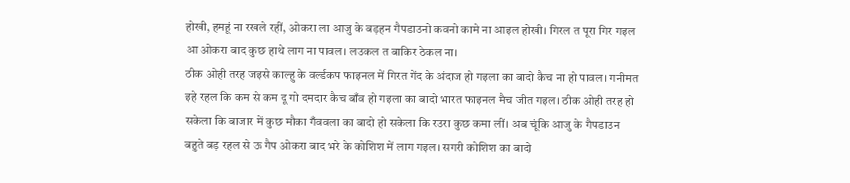होखी, हमहूं ना रखले रहीं, ओकरा ला आजु के बड़हन गैपडाउनो कवनो कामे ना आइल होखी। गिरल त पूरा गिर गइल आ ओकरा बाद कुछ हाथे लाग ना पावल। लउकल त बाकिर ठेकल ना।
ठीक ओही तरह जइसे काल्हु के वर्ल्डकप फाइनल में गिरत गेंद के अंदाज हो गइला का बादो कैच ना हो पावल। गनीमत इहे रहल कि कम से कम दू गो दमदार कैच बाँव हो गइला का बादो भारत फाइनल मैच जीत गइल। ठीक ओही तरह हो सकेला कि बाजार में कुछ मौका गँववला का बादो हो सकेला कि रउरा कुछ कमा लीं। अब चूंकि आजु के गैपडाउन बहुते बड़ रहल से ऊ गैप ओकरा बाद भरे के कोशिश में लाग गइल। सगरी कोशिश का बादो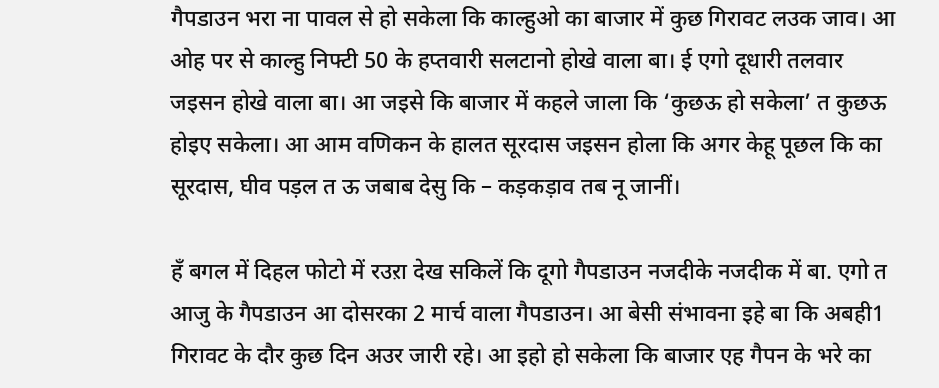गैपडाउन भरा ना पावल से हो सकेला कि काल्हुओ का बाजार में कुछ गिरावट लउक जाव। आ ओह पर से काल्हु निफ्टी 50 के हप्तवारी सलटानो होखे वाला बा। ई एगो दूधारी तलवार जइसन होखे वाला बा। आ जइसे कि बाजार में कहले जाला कि ‘कुछऊ हो सकेला’ त कुछऊ होइए सकेला। आ आम वणिकन के हालत सूरदास जइसन होला कि अगर केहू पूछल कि का सूरदास, घीव पड़ल त ऊ जबाब देसु कि – कड़कड़ाव तब नू जानीं।

हँ बगल में दिहल फोटो में रउऱा देख सकिलें कि दूगो गैपडाउन नजदीके नजदीक में बा. एगो त आजु के गैपडाउन आ दोसरका 2 मार्च वाला गैपडाउन। आ बेसी संभावना इहे बा कि अबही1 गिरावट के दौर कुछ दिन अउर जारी रहे। आ इहो हो सकेला कि बाजार एह गैपन के भरे का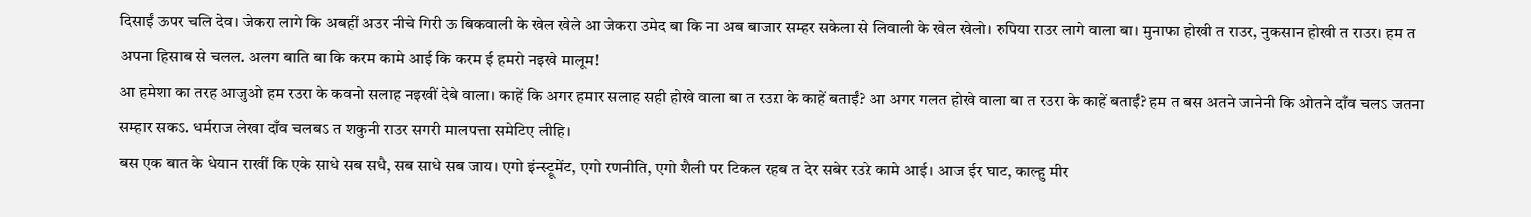दिसाईं ऊपर चलि देव। जेकरा लागे कि अबहीं अउर नीचे गिरी ऊ बिकवाली के खेल खेले आ जेकरा उमेद बा कि ना अब बाजार सम्हर सकेला से लिवाली के खेल खेलो। रुपिया राउर लागे वाला बा। मुनाफा होखी त राउर, नुकसान होखी त राउर। हम त अपना हिसाब से चलल. अलग बाति बा कि करम कामे आई कि करम ई हमरो नइखे मालूम!
आ हमेशा का तरह आजुओ हम रउरा के कवनो सलाह नइखीं देबे वाला। काहें कि अगर हमार सलाह सही होखे वाला बा त रउऱा के काहें बताईं? आ अगर गलत होखे वाला बा त रउरा के काहें बताईं? हम त बस अतने जानेनी कि ओतने दाँव चलऽ जतना सम्हार सकऽ. धर्मराज लेखा दाँव चलबऽ त शकुनी राउर सगरी मालपत्ता समेटिए लीहि।
बस एक बात के धेयान राखीं कि एके साधे सब सधै, सब साधे सब जाय। एगो इंन्स्ट्रूमेंट, एगो रणनीति, एगो शैली पर टिकल रहब त देर सबेर रउऱे कामे आई। आज ईर घाट, काल्हु मीर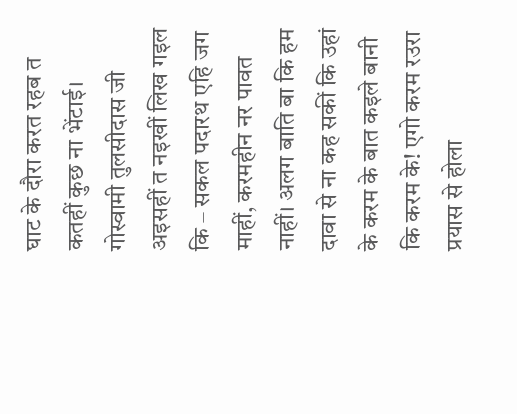घाट के दौरा करत रहब त कतहीं कुछ ना भेंटाई। गोस्वामी तुलसीदास जी अइसहीं त नइखीं लिख गइल कि – सकल पदारथ एहि जग माहीं, करमहीन नर पावत नाहीं। अलग बाति बा कि हम दावा से ना कह सकीं कि उहां के करम के बात कइले बानी कि करम के! एगो करम रउरा प्रयास से होला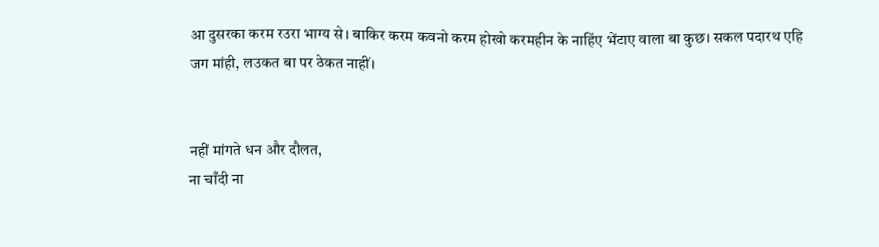आ दुसरका करम रउरा भाग्य से। बाकिर करम कवनो करम होखो करमहीन के नाहिंए भेंटाए वाला बा कुछ। सकल पदारथ एहि जग मांही, लउकत बा पर ठेकत नाहीं।


नहीं मांगते धन और दौलत,
ना चाँदी ना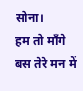सोना।
हम तो माँगे बस तेरे मन में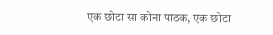एक छोटा सा कोना पाठक, एक छोटा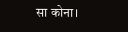सा कोना।